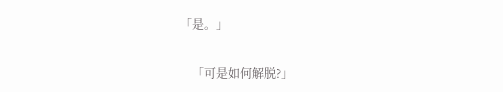「是。」

    「可是如何解脱?」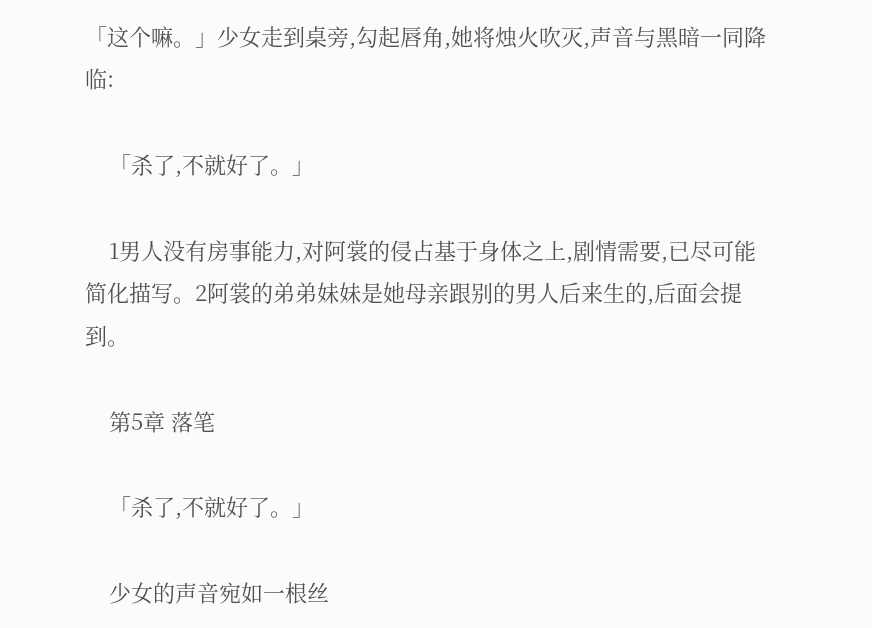「这个嘛。」少女走到桌旁,勾起唇角,她将烛火吹灭,声音与黑暗一同降临:

    「杀了,不就好了。」

    1男人没有房事能力,对阿裳的侵占基于身体之上,剧情需要,已尽可能简化描写。2阿裳的弟弟妹妹是她母亲跟别的男人后来生的,后面会提到。

    第5章 落笔

    「杀了,不就好了。」

    少女的声音宛如一根丝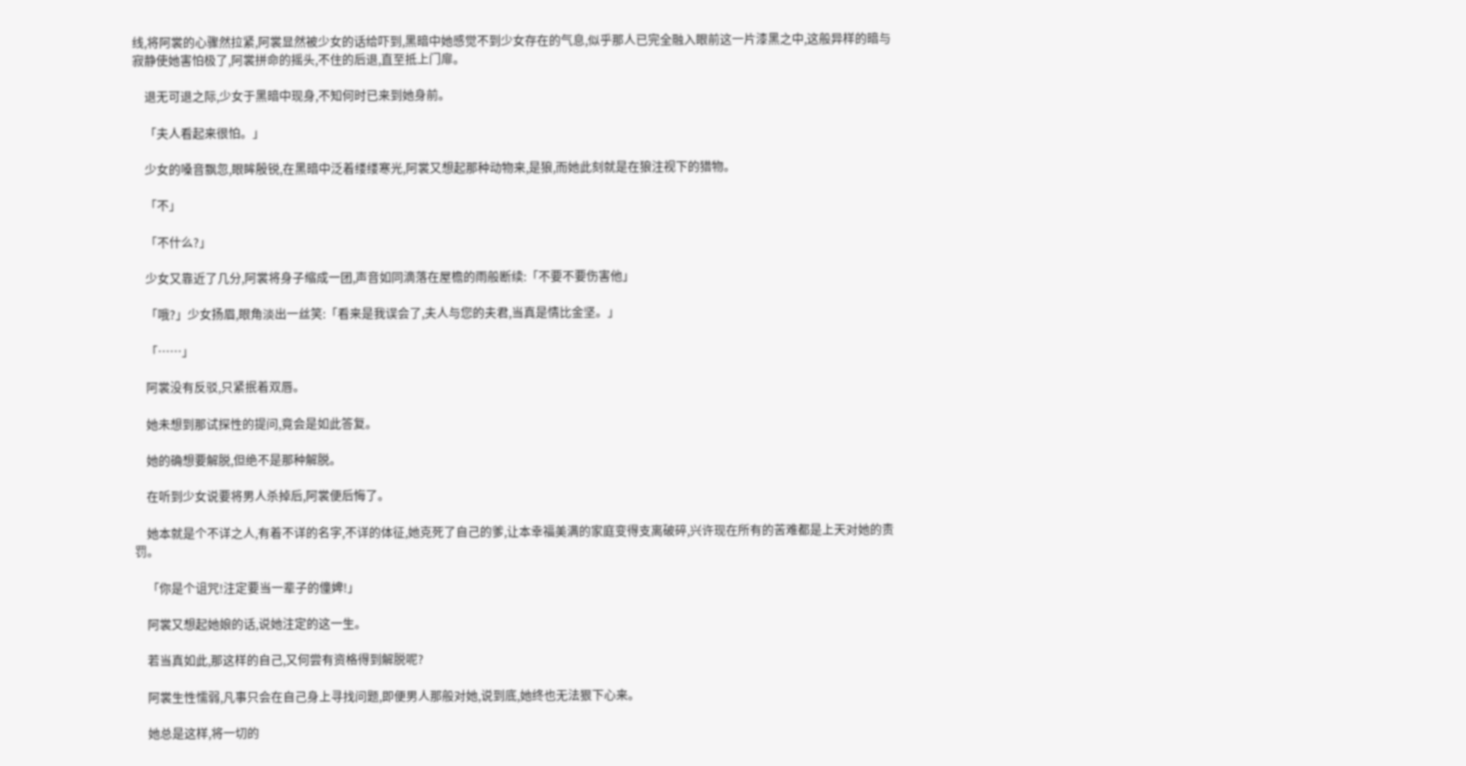线,将阿裳的心骤然拉紧,阿裳显然被少女的话给吓到,黑暗中她感觉不到少女存在的气息,似乎那人已完全融入眼前这一片漆黑之中,这般异样的暗与寂静使她害怕极了,阿裳拼命的摇头,不住的后退,直至抵上门扉。

    退无可退之际,少女于黑暗中现身,不知何时已来到她身前。

    「夫人看起来很怕。」

    少女的嗓音飘忽,眼眸殷锐,在黑暗中泛着缕缕寒光,阿裳又想起那种动物来,是狼,而她此刻就是在狼注视下的猎物。

    「不」

    「不什么?」

    少女又靠近了几分,阿裳将身子缩成一团,声音如同滴落在屋檐的雨般断续:「不要不要伤害他」

    「哦?」少女扬眉,眼角淡出一丝笑:「看来是我误会了,夫人与您的夫君,当真是情比金坚。」

    「……」

    阿裳没有反驳,只紧抿着双唇。

    她未想到那试探性的提问,竟会是如此答复。

    她的确想要解脱,但绝不是那种解脱。

    在听到少女说要将男人杀掉后,阿裳便后悔了。

    她本就是个不详之人,有着不详的名字,不详的体征,她克死了自己的爹,让本幸福美满的家庭变得支离破碎,兴许现在所有的苦难都是上天对她的责罚。

    「你是个诅咒!注定要当一辈子的僮婢!」

    阿裳又想起她娘的话,说她注定的这一生。

    若当真如此,那这样的自己,又何尝有资格得到解脱呢?

    阿裳生性懦弱,凡事只会在自己身上寻找问题,即便男人那般对她,说到底,她终也无法狠下心来。

    她总是这样,将一切的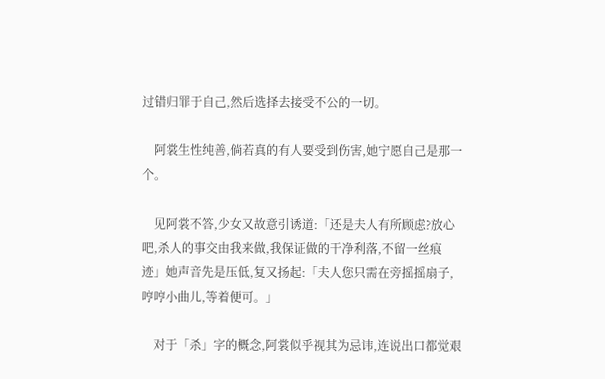过错归罪于自己,然后选择去接受不公的一切。

    阿裳生性纯善,倘若真的有人要受到伤害,她宁愿自己是那一个。

    见阿裳不答,少女又故意引诱道:「还是夫人有所顾虑?放心吧,杀人的事交由我来做,我保证做的干净利落,不留一丝痕迹」她声音先是压低,复又扬起:「夫人您只需在旁摇摇扇子,哼哼小曲儿,等着便可。」

    对于「杀」字的概念,阿裳似乎视其为忌讳,连说出口都觉艰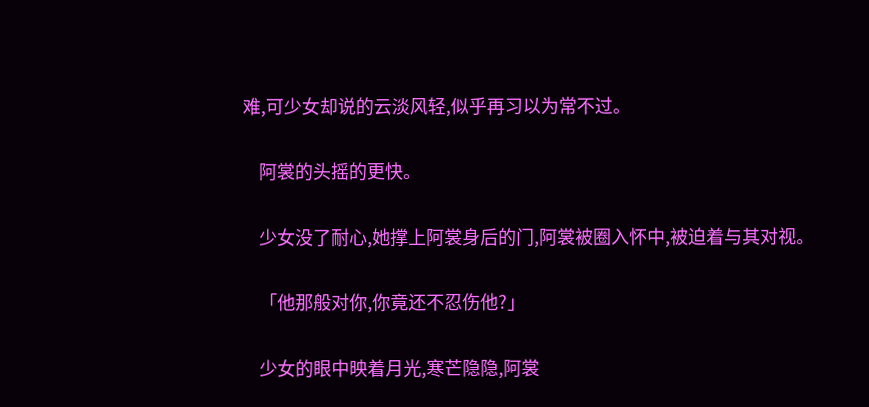难,可少女却说的云淡风轻,似乎再习以为常不过。

    阿裳的头摇的更快。

    少女没了耐心,她撑上阿裳身后的门,阿裳被圈入怀中,被迫着与其对视。

    「他那般对你,你竟还不忍伤他?」

    少女的眼中映着月光,寒芒隐隐,阿裳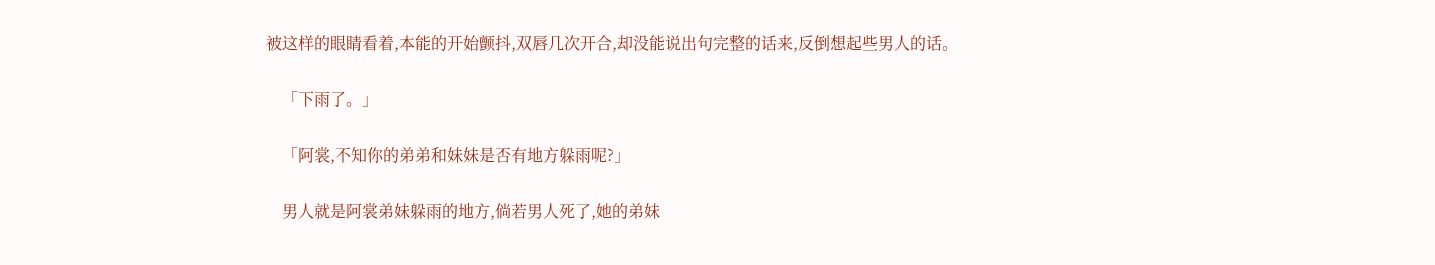被这样的眼睛看着,本能的开始颤抖,双唇几次开合,却没能说出句完整的话来,反倒想起些男人的话。

    「下雨了。」

    「阿裳,不知你的弟弟和妹妹是否有地方躲雨呢?」

    男人就是阿裳弟妹躲雨的地方,倘若男人死了,她的弟妹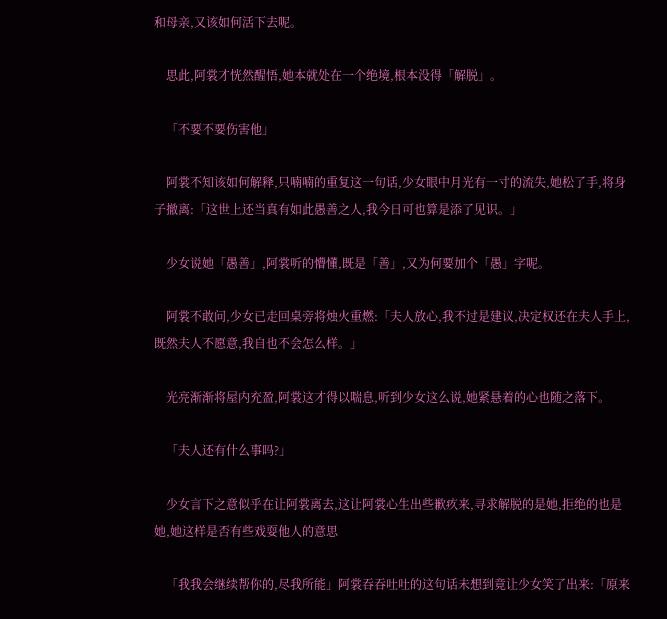和母亲,又该如何活下去呢。

    思此,阿裳才恍然醒悟,她本就处在一个绝境,根本没得「解脱」。

    「不要不要伤害他」

    阿裳不知该如何解释,只喃喃的重复这一句话,少女眼中月光有一寸的流失,她松了手,将身子撤离:「这世上还当真有如此愚善之人,我今日可也算是添了见识。」

    少女说她「愚善」,阿裳听的懵懂,既是「善」,又为何要加个「愚」字呢。

    阿裳不敢问,少女已走回桌旁将烛火重燃:「夫人放心,我不过是建议,决定权还在夫人手上,既然夫人不愿意,我自也不会怎么样。」

    光亮渐渐将屋内充盈,阿裳这才得以喘息,听到少女这么说,她紧悬着的心也随之落下。

    「夫人还有什么事吗?」

    少女言下之意似乎在让阿裳离去,这让阿裳心生出些歉疚来,寻求解脱的是她,拒绝的也是她,她这样是否有些戏耍他人的意思

    「我我会继续帮你的,尽我所能」阿裳吞吞吐吐的这句话未想到竟让少女笑了出来:「原来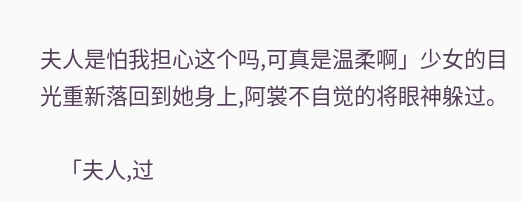夫人是怕我担心这个吗,可真是温柔啊」少女的目光重新落回到她身上,阿裳不自觉的将眼神躲过。

    「夫人,过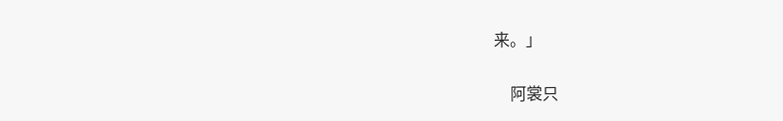来。」

    阿裳只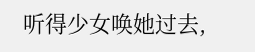听得少女唤她过去,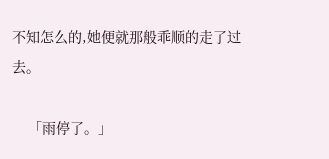不知怎么的,她便就那般乖顺的走了过去。

    「雨停了。」